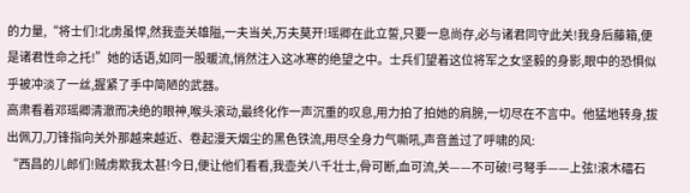的力量,“将士们!北虏虽悍,然我壶关雄隘,一夫当关,万夫莫开!瑶卿在此立誓,只要一息尚存,必与诸君同守此关!我身后藤箱,便是诸君性命之托!”她的话语,如同一股暖流,悄然注入这冰寒的绝望之中。士兵们望着这位将军之女坚毅的身影,眼中的恐惧似乎被冲淡了一丝,握紧了手中简陋的武器。
高肃看着邓瑶卿清澈而决绝的眼神,喉头滚动,最终化作一声沉重的叹息,用力拍了拍她的肩膀,一切尽在不言中。他猛地转身,拔出佩刀,刀锋指向关外那越来越近、卷起漫天烟尘的黑色铁流,用尽全身力气嘶吼,声音盖过了呼啸的风:
“西昌的儿郎们!贼虏欺我太甚!今日,便让他们看看,我壶关八千壮士,骨可断,血可流,关——不可破!弓弩手——上弦!滚木礌石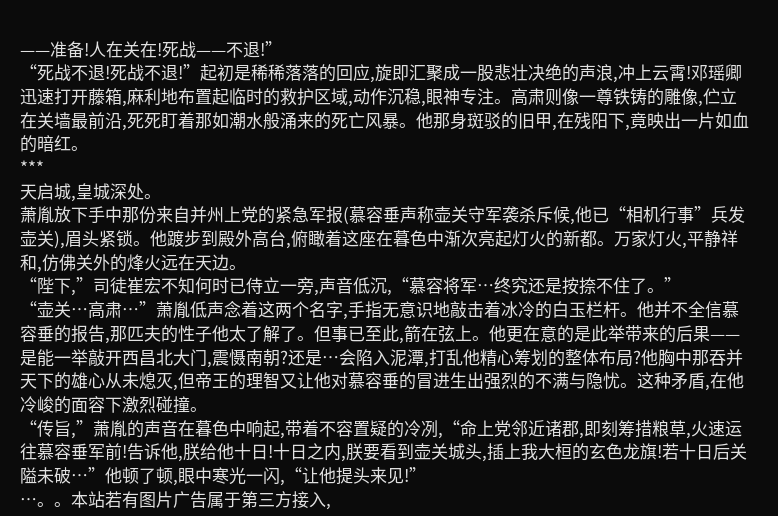——准备!人在关在!死战——不退!”
“死战不退!死战不退!”起初是稀稀落落的回应,旋即汇聚成一股悲壮决绝的声浪,冲上云霄!邓瑶卿迅速打开藤箱,麻利地布置起临时的救护区域,动作沉稳,眼神专注。高肃则像一尊铁铸的雕像,伫立在关墙最前沿,死死盯着那如潮水般涌来的死亡风暴。他那身斑驳的旧甲,在残阳下,竟映出一片如血的暗红。
***
天启城,皇城深处。
萧胤放下手中那份来自并州上党的紧急军报(慕容垂声称壶关守军袭杀斥候,他已“相机行事”兵发壶关),眉头紧锁。他踱步到殿外高台,俯瞰着这座在暮色中渐次亮起灯火的新都。万家灯火,平静祥和,仿佛关外的烽火远在天边。
“陛下,”司徒崔宏不知何时已侍立一旁,声音低沉,“慕容将军…终究还是按捺不住了。”
“壶关…高肃…”萧胤低声念着这两个名字,手指无意识地敲击着冰冷的白玉栏杆。他并不全信慕容垂的报告,那匹夫的性子他太了解了。但事已至此,箭在弦上。他更在意的是此举带来的后果——是能一举敲开西昌北大门,震慑南朝?还是…会陷入泥潭,打乱他精心筹划的整体布局?他胸中那吞并天下的雄心从未熄灭,但帝王的理智又让他对慕容垂的冒进生出强烈的不满与隐忧。这种矛盾,在他冷峻的面容下激烈碰撞。
“传旨,”萧胤的声音在暮色中响起,带着不容置疑的冷冽,“命上党邻近诸郡,即刻筹措粮草,火速运往慕容垂军前!告诉他,朕给他十日!十日之内,朕要看到壶关城头,插上我大桓的玄色龙旗!若十日后关隘未破…”他顿了顿,眼中寒光一闪,“让他提头来见!”
…。。本站若有图片广告属于第三方接入,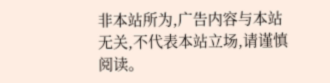非本站所为,广告内容与本站无关,不代表本站立场,请谨慎阅读。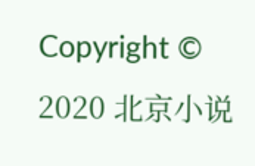Copyright © 2020 北京小说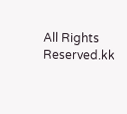All Rights Reserved.kk